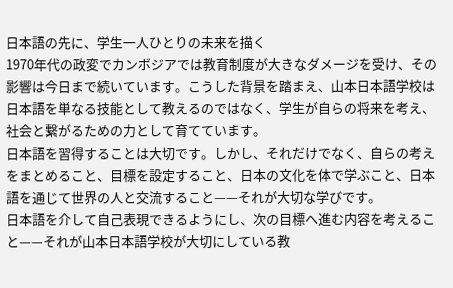日本語の先に、学生一人ひとりの未来を描く
1970年代の政変でカンボジアでは教育制度が大きなダメージを受け、その影響は今日まで続いています。こうした背景を踏まえ、山本日本語学校は日本語を単なる技能として教えるのではなく、学生が自らの将来を考え、社会と繋がるための力として育てています。
日本語を習得することは大切です。しかし、それだけでなく、自らの考えをまとめること、目標を設定すること、日本の文化を体で学ぶこと、日本語を通じて世界の人と交流すること——それが大切な学びです。
日本語を介して自己表現できるようにし、次の目標へ進む内容を考えること——それが山本日本語学校が大切にしている教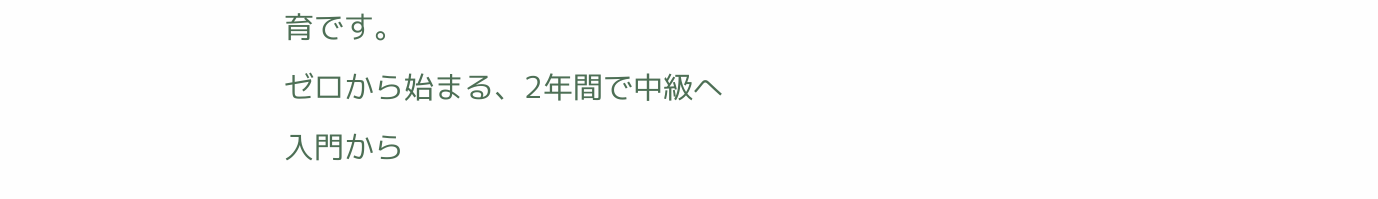育です。
ゼロから始まる、2年間で中級へ
入門から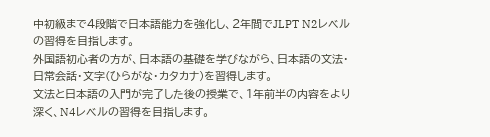中初級まで4段階で日本語能力を強化し、2年間でJLPT N2レベルの習得を目指します。
外国語初心者の方が、日本語の基礎を学びながら、日本語の文法・日常会話・文字(ひらがな・カタカナ)を習得します。
文法と日本語の入門が完了した後の授業で、1年前半の内容をより深く、N4レベルの習得を目指します。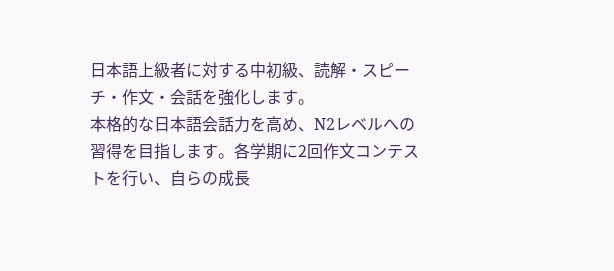日本語上級者に対する中初級、読解・スピーチ・作文・会話を強化します。
本格的な日本語会話力を高め、N2レベルへの習得を目指します。各学期に2回作文コンテストを行い、自らの成長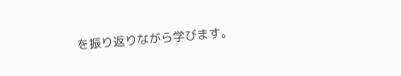を振り返りながら学びます。